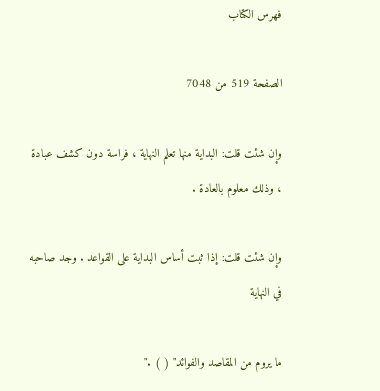فهرس الكتاب

الصفحة 519 من 7048

وإن شئت قلت: البداية منها تعلم النهاية ، فراسة دون كشف عبادة ، وذلك معلوم بالعادة .

وإن شئت قلت: إذا ثبت أساس البداية على القواعد . وجد صاحبه في النهاية

ما يروم من المقاصد والفوائد" ( ) ."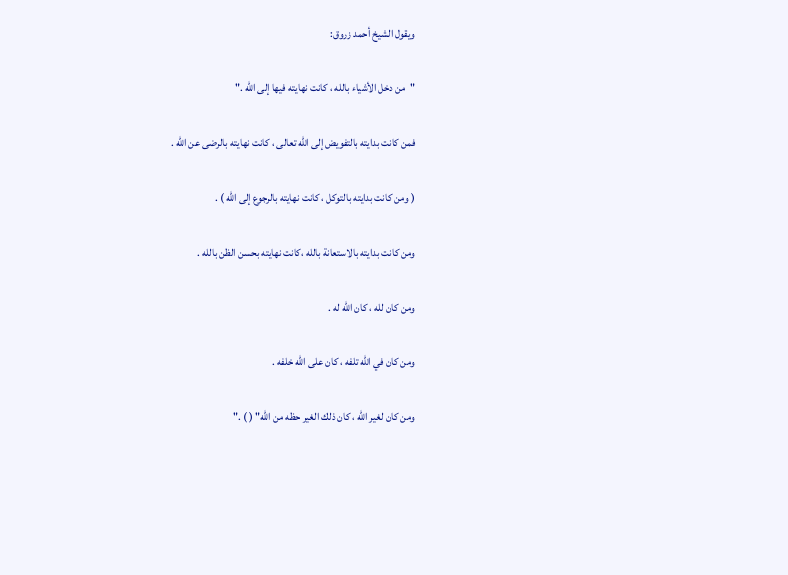ويقول الشيخ أحمد زروق:

"من دخل الأشياء بالله ، كانت نهايته فيها إلى الله ."

فمن كانت بدايته بالتفويض إلى الله تعالى ، كانت نهايته بالرضى عن الله .

( ومن كانت بدايته بالتوكل ، كانت نهايته بالرجوع إلى الله ) .

ومن كانت بدايته بالاستعانة بالله ،كانت نهايته بحسن الظن بالله .

ومن كان لله ، كان الله له .

ومن كان في الله تلفه ، كان على الله خلفه .

ومن كان لغير الله ، كان ذلك الغير حظه من الله" ( ) ."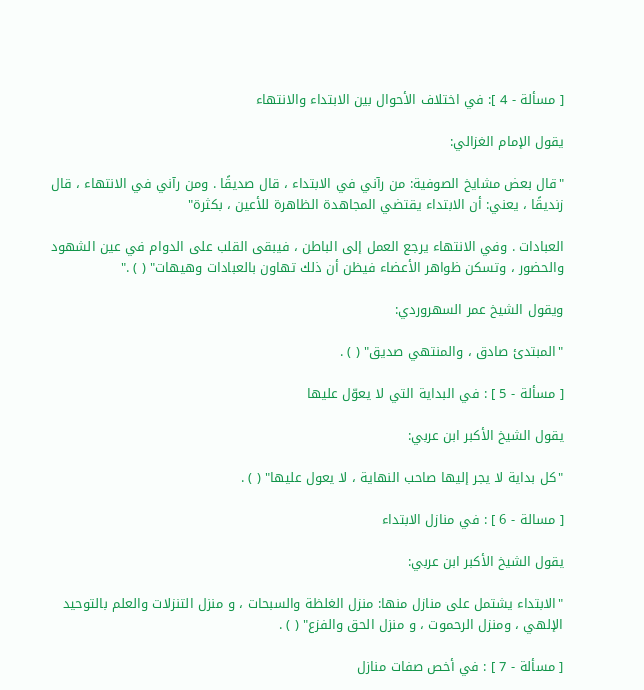[ مسألة - 4 ]: في اختلاف الأحوال بين الابتداء والانتهاء

يقول الإمام الغزالي:

"قال بعض مشايخ الصوفية: من رآني في الابتداء ، قال صديقًا . ومن رآني في الانتهاء ، قال زنديقًا ، يعني: أن الابتداء يقتضي المجاهدة الظاهرة للأعين ، بكثرة"

العبادات . وفي الانتهاء يرجع العمل إلى الباطن ، فيبقى القلب على الدوام في عين الشهود والحضور ، وتسكن ظواهر الأعضاء فيظن أن ذلك تهاون بالعبادات وهيهات" ( ) ."

ويقول الشيخ عمر السهروردي:

"المبتدئ صادق ، والمنتهي صديق" ( ) .

[ مسألة - 5 ] : في البداية التي لا يعوّل عليها

يقول الشيخ الأكبر ابن عربي:

"كل بداية لا يجر إليها صاحب النهاية ، لا يعول عليها" ( ) .

[ مسالة - 6 ] : في منازل الابتداء

يقول الشيخ الأكبر ابن عربي:

"الابتداء يشتمل على منازل منها: منزل الغلظة والسبحات ، و منزل التنزلات والعلم بالتوحيد الإلهي ، ومنزل الرحموت ، و منزل الحق والفزع" ( ) .

[ مسألة - 7 ] : في أخص صفات منازل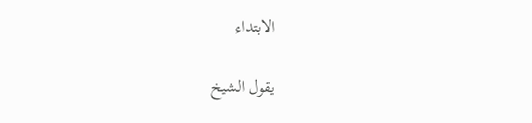الابتداء

يقول الشيخ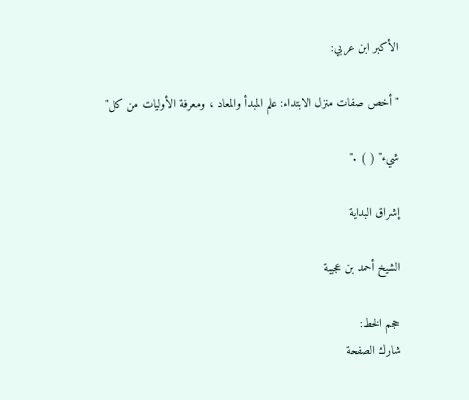الأكبر ابن عربي:

"أخص صفات منزل الابتداء: علم المبدأ والمعاد ، ومعرفة الأوليات من كل"

شيء" ( ) ."

إشراق البداية

الشيخ أحمد بن عجيبة

حجم الخط:
شارك الصفحة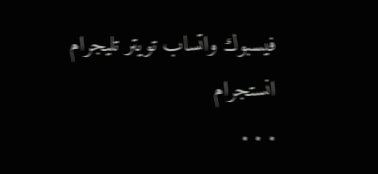فيسبوك واتساب تويتر تليجرام انستجرام
. . .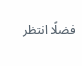فضلًا انتظر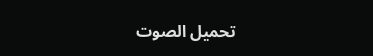تحميل الصوت